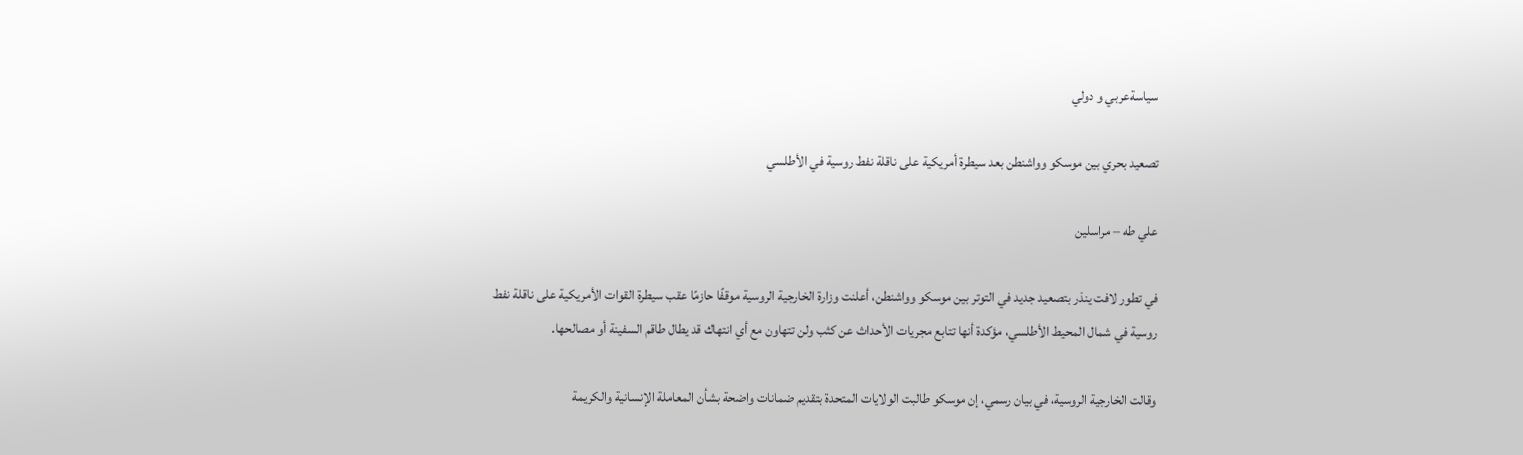سياسةعربي و دولي

تصعيد بحري بين موسكو وواشنطن بعد سيطرة أمريكية على ناقلة نفط روسية في الأطلسي

علي طه – مراسلين

في تطور لافت ينذر بتصعيد جديد في التوتر بين موسكو وواشنطن، أعلنت وزارة الخارجية الروسية موقفًا حازمًا عقب سيطرة القوات الأمريكية على ناقلة نفط روسية في شمال المحيط الأطلسي، مؤكدة أنها تتابع مجريات الأحداث عن كثب ولن تتهاون مع أي انتهاك قد يطال طاقم السفينة أو مصالحها.

وقالت الخارجية الروسية، في بيان رسمي، إن موسكو طالبت الولايات المتحدة بتقديم ضمانات واضحة بشأن المعاملة الإنسانية والكريمة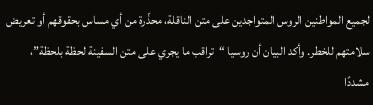لجميع المواطنين الروس المتواجدين على متن الناقلة، محذّرة من أي مساس بحقوقهم أو تعريض سلامتهم للخطر. وأكد البيان أن روسيا “تراقب ما يجري على متن السفينة لحظة بلحظة”، مشددًا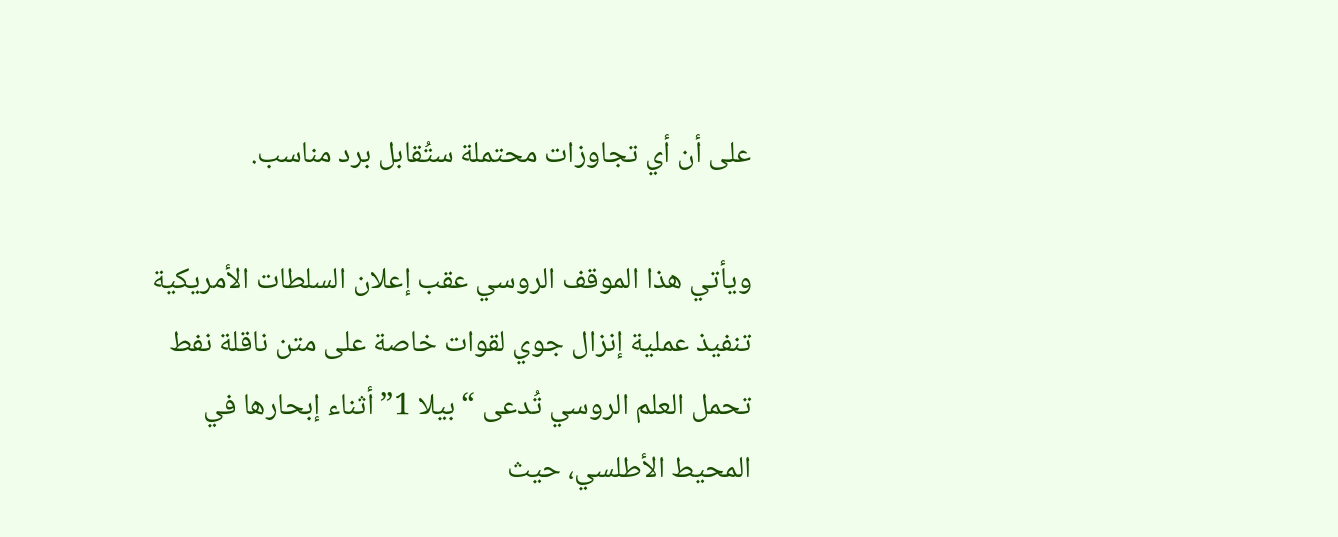على أن أي تجاوزات محتملة ستُقابل برد مناسب.

ويأتي هذا الموقف الروسي عقب إعلان السلطات الأمريكية تنفيذ عملية إنزال جوي لقوات خاصة على متن ناقلة نفط تحمل العلم الروسي تُدعى “بيلا 1” أثناء إبحارها في المحيط الأطلسي، حيث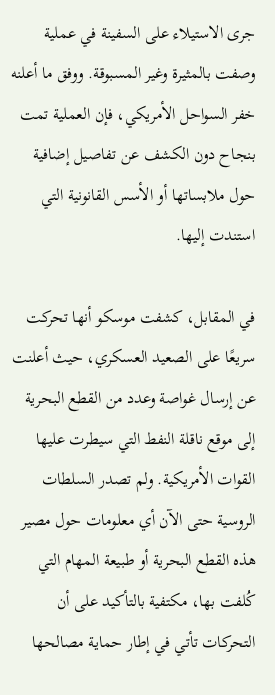جرى الاستيلاء على السفينة في عملية وصفت بالمثيرة وغير المسبوقة. ووفق ما أعلنه خفر السواحل الأمريكي، فإن العملية تمت بنجاح دون الكشف عن تفاصيل إضافية حول ملابساتها أو الأسس القانونية التي استندت إليها.

في المقابل، كشفت موسكو أنها تحركت سريعًا على الصعيد العسكري، حيث أعلنت عن إرسال غواصة وعدد من القطع البحرية إلى موقع ناقلة النفط التي سيطرت عليها القوات الأمريكية. ولم تصدر السلطات الروسية حتى الآن أي معلومات حول مصير هذه القطع البحرية أو طبيعة المهام التي كُلفت بها، مكتفية بالتأكيد على أن التحركات تأتي في إطار حماية مصالحها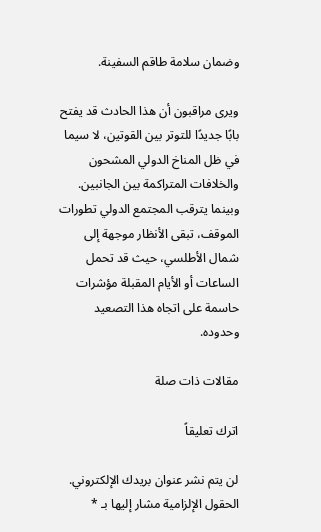وضمان سلامة طاقم السفينة.

ويرى مراقبون أن هذا الحادث قد يفتح بابًا جديدًا للتوتر بين القوتين، لا سيما في ظل المناخ الدولي المشحون والخلافات المتراكمة بين الجانبين. وبينما يترقب المجتمع الدولي تطورات الموقف، تبقى الأنظار موجهة إلى شمال الأطلسي، حيث قد تحمل الساعات أو الأيام المقبلة مؤشرات حاسمة على اتجاه هذا التصعيد وحدوده.

مقالات ذات صلة

اترك تعليقاً

لن يتم نشر عنوان بريدك الإلكتروني. الحقول الإلزامية مشار إليها بـ *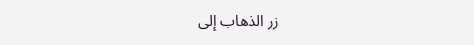زر الذهاب إلى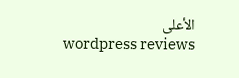الأعلى
wordpress reviews